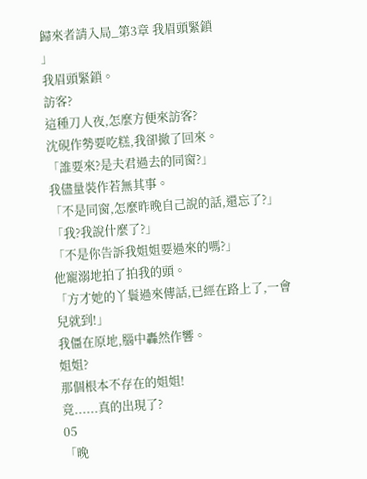歸來者請入局_第3章 我眉頭緊鎖
」
我眉頭緊鎖。
訪客?
這種刀人夜,怎麼方便來訪客?
沈硯作勢要吃糕,我卻撤了回來。
「誰要來?是夫君過去的同窗?」
我儘量裝作若無其事。
「不是同窗,怎麼昨晚自己說的話,還忘了?」
「我?我說什麼了?」
「不是你告訴我姐姐要過來的嗎?」
他寵溺地拍了拍我的頭。
「方才她的丫鬟過來傳話,已經在路上了,一會兒就到!」
我僵在原地,腦中轟然作響。
姐姐?
那個根本不存在的姐姐!
竟......真的出現了?
05
「晚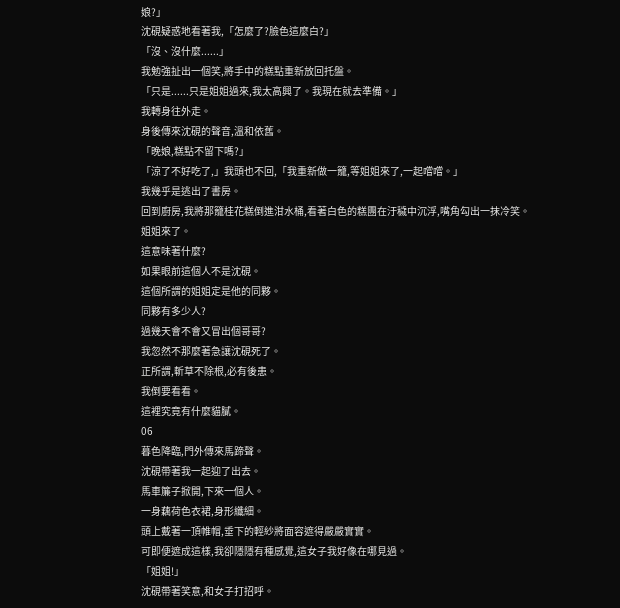娘?」
沈硯疑惑地看著我,「怎麼了?臉色這麼白?」
「沒、沒什麼......」
我勉強扯出一個笑,將手中的糕點重新放回托盤。
「只是......只是姐姐過來,我太高興了。我現在就去準備。」
我轉身往外走。
身後傳來沈硯的聲音,溫和依舊。
「晚娘,糕點不留下嗎?」
「涼了不好吃了,」我頭也不回,「我重新做一籠,等姐姐來了,一起嚐嚐。」
我幾乎是逃出了書房。
回到廚房,我將那籠桂花糕倒進泔水桶,看著白色的糕團在汙穢中沉浮,嘴角勾出一抹冷笑。
姐姐來了。
這意味著什麼?
如果眼前這個人不是沈硯。
這個所謂的姐姐定是他的同夥。
同夥有多少人?
過幾天會不會又冒出個哥哥?
我忽然不那麼著急讓沈硯死了。
正所謂,斬草不除根,必有後患。
我倒要看看。
這裡究竟有什麼貓膩。
06
暮色降臨,門外傳來馬蹄聲。
沈硯帶著我一起迎了出去。
馬車簾子掀開,下來一個人。
一身藕荷色衣裙,身形纖細。
頭上戴著一頂帷帽,垂下的輕紗將面容遮得嚴嚴實實。
可即便遮成這樣,我卻隱隱有種感覺,這女子我好像在哪見過。
「姐姐!」
沈硯帶著笑意,和女子打招呼。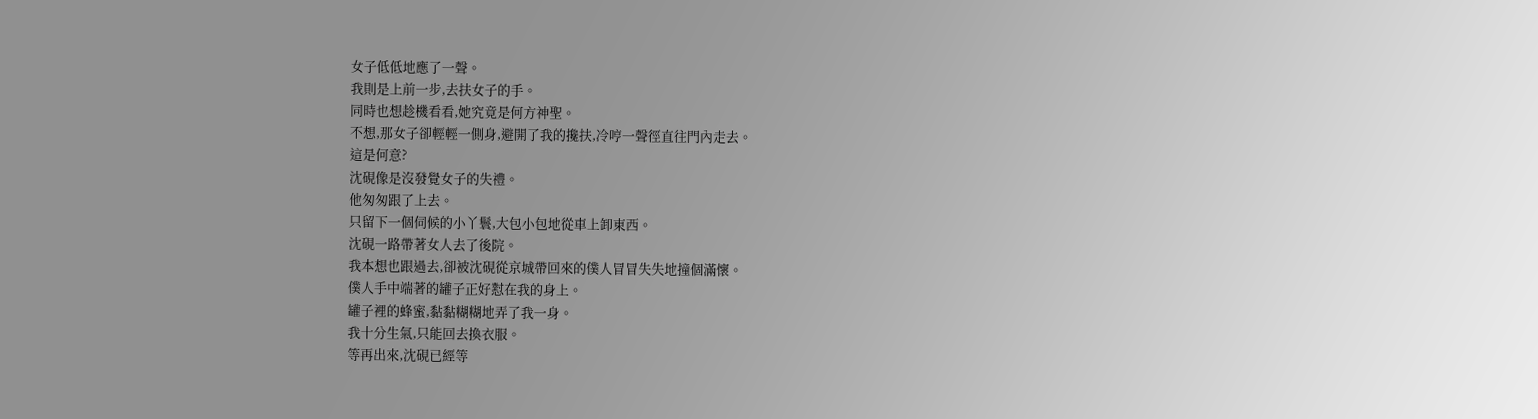女子低低地應了一聲。
我則是上前一步,去扶女子的手。
同時也想趁機看看,她究竟是何方神聖。
不想,那女子卻輕輕一側身,避開了我的攙扶,冷哼一聲徑直往門內走去。
這是何意?
沈硯像是沒發覺女子的失禮。
他匆匆跟了上去。
只留下一個伺候的小丫鬟,大包小包地從車上卸東西。
沈硯一路帶著女人去了後院。
我本想也跟過去,卻被沈硯從京城帶回來的僕人冒冒失失地撞個滿懷。
僕人手中端著的罐子正好懟在我的身上。
罐子裡的蜂蜜,黏黏糊糊地弄了我一身。
我十分生氣,只能回去換衣服。
等再出來,沈硯已經等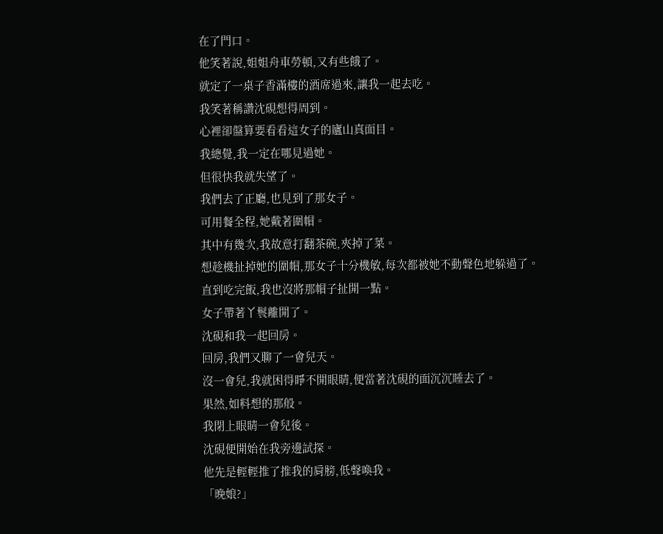在了門口。
他笑著說,姐姐舟車勞頓,又有些餓了。
就定了一桌子香滿樓的酒席過來,讓我一起去吃。
我笑著稱讚沈硯想得周到。
心裡卻盤算要看看這女子的廬山真面目。
我總覺,我一定在哪見過她。
但很快我就失望了。
我們去了正廳,也見到了那女子。
可用餐全程,她戴著圍帽。
其中有幾次,我故意打翻茶碗,夾掉了菜。
想趁機扯掉她的圍帽,那女子十分機敏,每次都被她不動聲色地躲過了。
直到吃完飯,我也沒將那帽子扯開一點。
女子帶著丫鬟離開了。
沈硯和我一起回房。
回房,我們又聊了一會兒天。
沒一會兒,我就困得睜不開眼睛,便當著沈硯的面沉沉睡去了。
果然,如料想的那般。
我閉上眼睛一會兒後。
沈硯便開始在我旁邊試探。
他先是輕輕推了推我的肩膀,低聲喚我。
「晚娘?」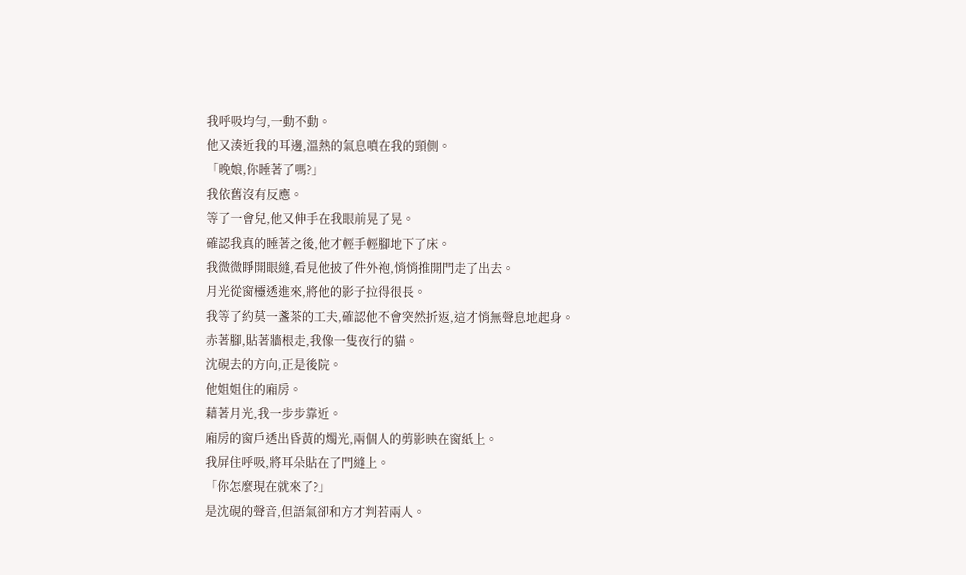我呼吸均勻,一動不動。
他又湊近我的耳邊,溫熱的氣息噴在我的頸側。
「晚娘,你睡著了嗎?」
我依舊沒有反應。
等了一會兒,他又伸手在我眼前晃了晃。
確認我真的睡著之後,他才輕手輕腳地下了床。
我微微睜開眼縫,看見他披了件外袍,悄悄推開門走了出去。
月光從窗欞透進來,將他的影子拉得很長。
我等了約莫一盞茶的工夫,確認他不會突然折返,這才悄無聲息地起身。
赤著腳,貼著牆根走,我像一隻夜行的貓。
沈硯去的方向,正是後院。
他姐姐住的廂房。
藉著月光,我一步步靠近。
廂房的窗戶透出昏黃的燭光,兩個人的剪影映在窗紙上。
我屏住呼吸,將耳朵貼在了門縫上。
「你怎麼現在就來了?」
是沈硯的聲音,但語氣卻和方才判若兩人。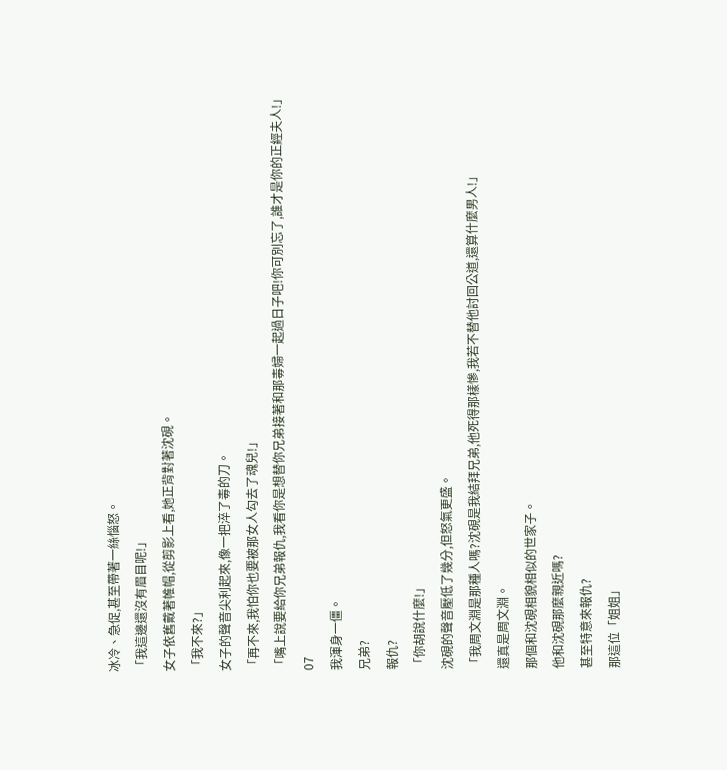冰冷、急促,甚至帶著一絲惱怒。
「我這邊還沒有眉目呢!」
女子依舊戴著帷帽,從剪影上看,她正背對著沈硯。
「我不來?」
女子的聲音尖利起來,像一把淬了毒的刀。
「再不來,我怕你也要被那女人勾去了魂兒!」
「嘴上說要給你兄弟報仇,我看你是想替你兄弟接著和那毒婦一起過日子吧!你可別忘了,誰才是你的正經夫人!」
07
我渾身一僵。
兄弟?
報仇?
「你胡說什麼!」
沈硯的聲音壓低了幾分,但怒氣更盛。
「我周文淵是那種人嗎?沈硯是我結拜兄弟,他死得那樣慘,我若不替他討回公道,還算什麼男人!」
還真是周文淵。
那個和沈硯相貌相似的世家子。
他和沈硯那麼親近嗎?
甚至特意來報仇?
那這位「姐姐」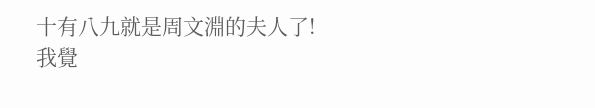十有八九就是周文淵的夫人了!
我覺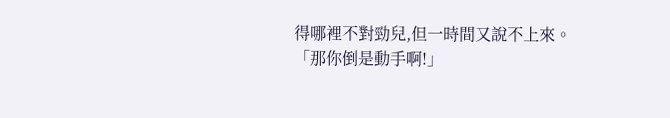得哪裡不對勁兒,但一時間又說不上來。
「那你倒是動手啊!」